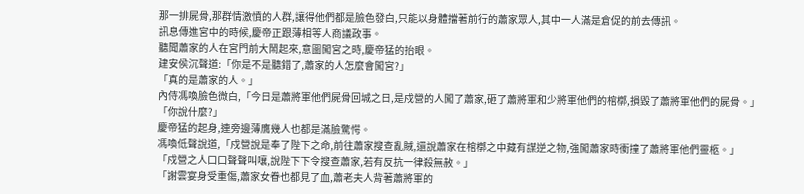那一排屍骨,那群情激憤的人群,讓得他們都是臉色發白,只能以身體擋著前行的蕭家眾人,其中一人滿是倉促的前去傳訊。
訊息傳進宮中的時候,慶帝正跟薄相等人商議政事。
聽聞蕭家的人在宮門前大鬧起來,意圖闖宮之時,慶帝猛的抬眼。
建安侯沉聲道:「你是不是聽錯了,蕭家的人怎麼會闖宮?」
「真的是蕭家的人。」
內侍馮喚臉色微白,「今日是蕭將軍他們屍骨回城之日,是戍營的人闖了蕭家,砸了蕭將軍和少將軍他們的棺槨,損毀了蕭將軍他們的屍骨。」
「你說什麼?」
慶帝猛的起身,連旁邊薄膺幾人也都是滿臉驚愕。
馮喚低聲說道,「戍營說是奉了陛下之命,前往蕭家搜查亂賊,還說蕭家在棺槨之中藏有謀逆之物,強闖蕭家時衝撞了蕭將軍他們靈柩。」
「戍營之人口口聲聲叫嚷,說陛下下令搜查蕭家,若有反抗一律殺無赦。」
「謝雲宴身受重傷,蕭家女眷也都見了血,蕭老夫人背著蕭將軍的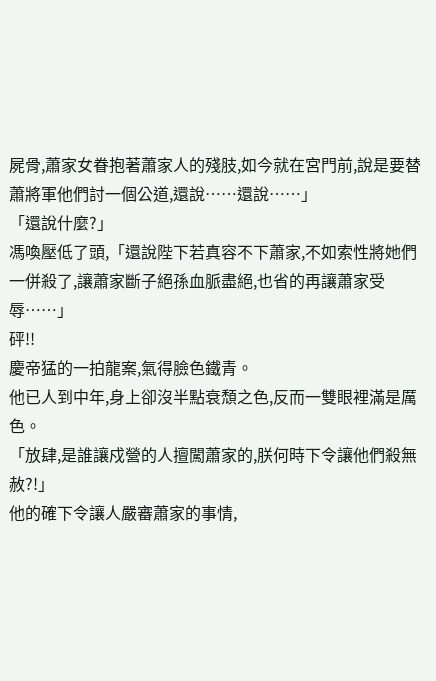屍骨,蕭家女眷抱著蕭家人的殘肢,如今就在宮門前,說是要替蕭將軍他們討一個公道,還說……還說……」
「還說什麼?」
馮喚壓低了頭,「還說陛下若真容不下蕭家,不如索性將她們一併殺了,讓蕭家斷子絕孫血脈盡絕,也省的再讓蕭家受辱……」
砰!!
慶帝猛的一拍龍案,氣得臉色鐵青。
他已人到中年,身上卻沒半點衰頹之色,反而一雙眼裡滿是厲色。
「放肆,是誰讓戍營的人擅闖蕭家的,朕何時下令讓他們殺無赦?!」
他的確下令讓人嚴審蕭家的事情,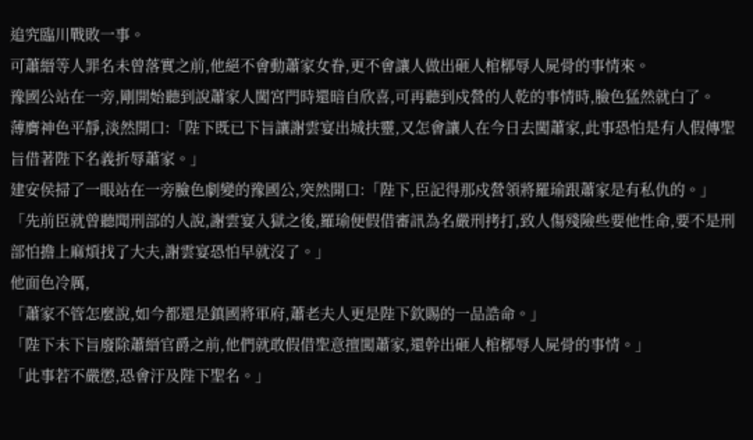追究臨川戰敗一事。
可蕭縉等人罪名未曾落實之前,他絕不會動蕭家女眷,更不會讓人做出砸人棺槨辱人屍骨的事情來。
豫國公站在一旁,剛開始聽到說蕭家人闖宮門時還暗自欣喜,可再聽到戍營的人乾的事情時,臉色猛然就白了。
薄膺神色平靜,淡然開口:「陛下既已下旨讓謝雲宴出城扶靈,又怎會讓人在今日去闖蕭家,此事恐怕是有人假傳聖旨借著陛下名義折辱蕭家。」
建安侯掃了一眼站在一旁臉色劇變的豫國公,突然開口:「陛下,臣記得那戍營領將羅瑜跟蕭家是有私仇的。」
「先前臣就曾聽聞刑部的人說,謝雲宴入獄之後,羅瑜便假借審訊為名嚴刑拷打,致人傷殘險些要他性命,要不是刑部怕擔上麻煩找了大夫,謝雲宴恐怕早就沒了。」
他面色冷厲,
「蕭家不管怎麼說,如今都還是鎮國將軍府,蕭老夫人更是陛下欽賜的一品誥命。」
「陛下未下旨廢除蕭縉官爵之前,他們就敢假借聖意擅闖蕭家,還幹出砸人棺槨辱人屍骨的事情。」
「此事若不嚴懲,恐會汙及陛下聖名。」